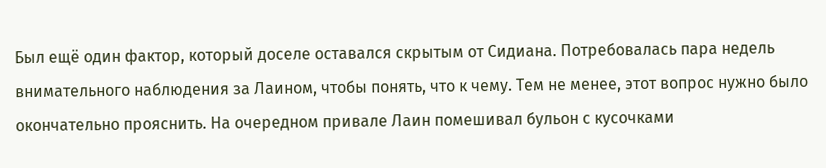Был ещё один фактор, который доселе оставался скрытым от Сидиана. Потребовалась пара недель внимательного наблюдения за Лаином, чтобы понять, что к чему. Тем не менее, этот вопрос нужно было окончательно прояснить. На очередном привале Лаин помешивал бульон с кусочками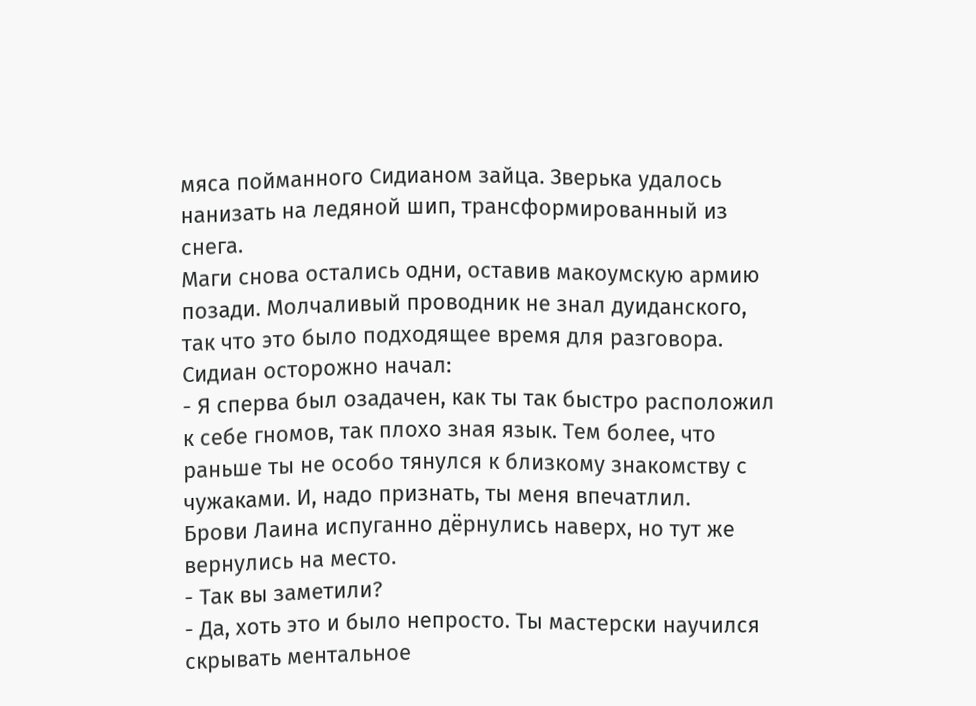мяса пойманного Сидианом зайца. Зверька удалось нанизать на ледяной шип, трансформированный из снега.
Маги снова остались одни, оставив макоумскую армию позади. Молчаливый проводник не знал дуиданского, так что это было подходящее время для разговора. Сидиан осторожно начал:
- Я сперва был озадачен, как ты так быстро расположил к себе гномов, так плохо зная язык. Тем более, что раньше ты не особо тянулся к близкому знакомству с чужаками. И, надо признать, ты меня впечатлил.
Брови Лаина испуганно дёрнулись наверх, но тут же вернулись на место.
- Так вы заметили?
- Да, хоть это и было непросто. Ты мастерски научился скрывать ментальное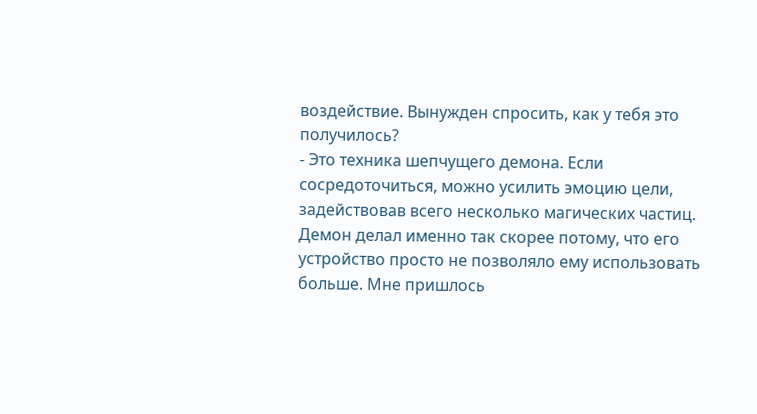воздействие. Вынужден спросить, как у тебя это получилось?
- Это техника шепчущего демона. Если сосредоточиться, можно усилить эмоцию цели, задействовав всего несколько магических частиц. Демон делал именно так скорее потому, что его устройство просто не позволяло ему использовать больше. Мне пришлось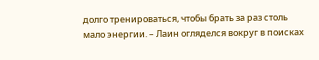долго тренироваться, чтобы брать за раз столь мало энергии. – Лаин огляделся вокруг в поисках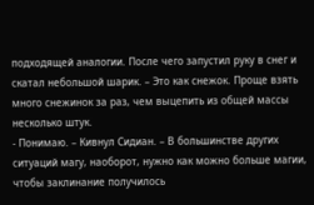подходящей аналогии. После чего запустил руку в снег и скатал небольшой шарик. – Это как снежок. Проще взять много снежинок за раз, чем выцепить из общей массы несколько штук.
- Понимаю. – Кивнул Сидиан. – В большинстве других ситуаций магу, наоборот, нужно как можно больше магии, чтобы заклинание получилось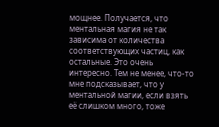мощнее. Получается, что ментальная магия не так зависима от количества соответствующих частиц, как остальные. Это очень интересно. Тем не менее, что-то мне подсказывает, что у ментальной магии, если взять её слишком много, тоже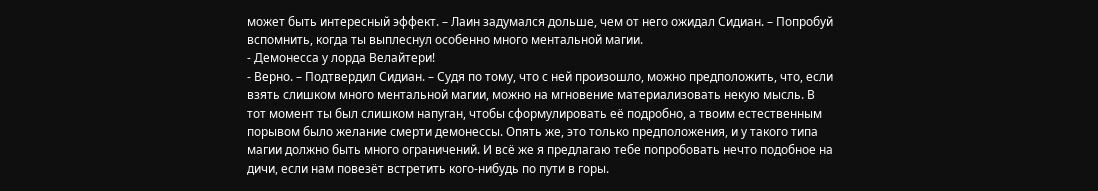может быть интересный эффект. – Лаин задумался дольше, чем от него ожидал Сидиан. – Попробуй вспомнить, когда ты выплеснул особенно много ментальной магии.
- Демонесса у лорда Велайтери!
- Верно. – Подтвердил Сидиан. – Судя по тому, что с ней произошло, можно предположить, что, если взять слишком много ментальной магии, можно на мгновение материализовать некую мысль. В тот момент ты был слишком напуган, чтобы сформулировать её подробно, а твоим естественным порывом было желание смерти демонессы. Опять же, это только предположения, и у такого типа магии должно быть много ограничений. И всё же я предлагаю тебе попробовать нечто подобное на дичи, если нам повезёт встретить кого-нибудь по пути в горы.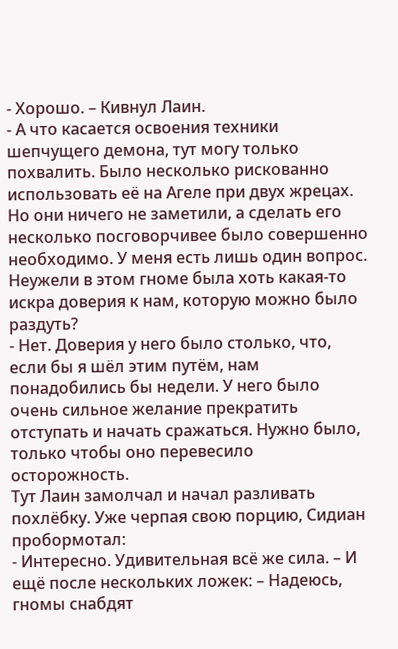- Хорошо. – Кивнул Лаин.
- А что касается освоения техники шепчущего демона, тут могу только похвалить. Было несколько рискованно использовать её на Агеле при двух жрецах. Но они ничего не заметили, а сделать его несколько посговорчивее было совершенно необходимо. У меня есть лишь один вопрос. Неужели в этом гноме была хоть какая-то искра доверия к нам, которую можно было раздуть?
- Нет. Доверия у него было столько, что, если бы я шёл этим путём, нам понадобились бы недели. У него было очень сильное желание прекратить отступать и начать сражаться. Нужно было, только чтобы оно перевесило осторожность.
Тут Лаин замолчал и начал разливать похлёбку. Уже черпая свою порцию, Сидиан пробормотал:
- Интересно. Удивительная всё же сила. – И ещё после нескольких ложек: – Надеюсь, гномы снабдят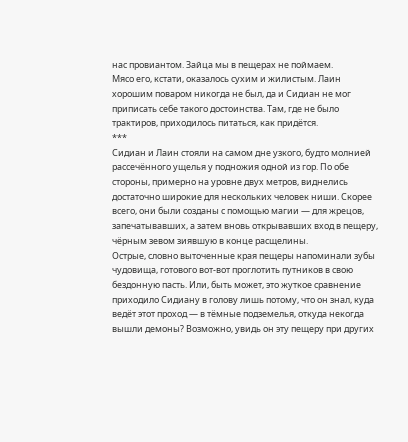нас провиантом. Зайца мы в пещерах не поймаем.
Мясо его, кстати, оказалось сухим и жилистым. Лаин хорошим поваром никогда не был, да и Сидиан не мог приписать себе такого достоинства. Там, где не было трактиров, приходилось питаться, как придётся.
***
Сидиан и Лаин стояли на самом дне узкого, будто молнией рассечённого ущелья у подножия одной из гор. По обе стороны, примерно на уровне двух метров, виднелись достаточно широкие для нескольких человек ниши. Скорее всего, они были созданы с помощью магии — для жрецов, запечатывавших, а затем вновь открывавших вход в пещеру, чёрным зевом зиявшую в конце расщелины.
Острые, словно выточенные края пещеры напоминали зубы чудовища, готового вот-вот проглотить путников в свою бездонную пасть. Или, быть может, это жуткое сравнение приходило Сидиану в голову лишь потому, что он знал, куда ведёт этот проход — в тёмные подземелья, откуда некогда вышли демоны? Возможно, увидь он эту пещеру при других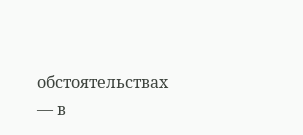обстоятельствах — в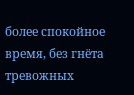более спокойное время, без гнёта тревожных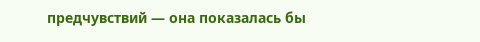предчувствий — она показалась бы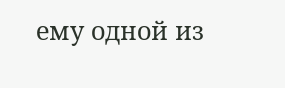ему одной из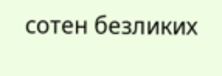сотен безликих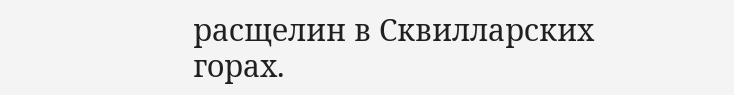расщелин в Сквилларских горах.